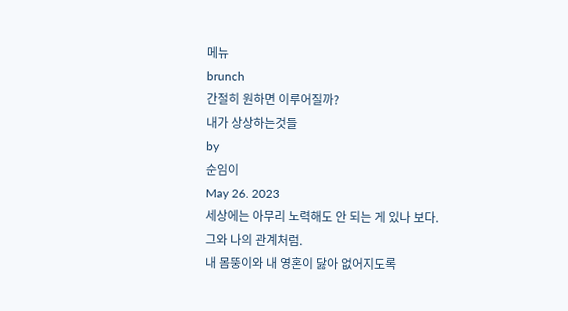메뉴
brunch
간절히 원하면 이루어질까?
내가 상상하는것들
by
순임이
May 26. 2023
세상에는 아무리 노력해도 안 되는 게 있나 보다.
그와 나의 관계처럼.
내 몸뚱이와 내 영혼이 닳아 없어지도록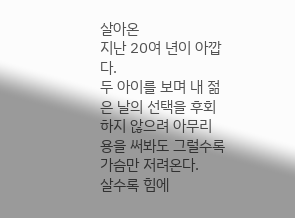살아온
지난 20여 년이 아깝다.
두 아이를 보며 내 젊은 날의 선택을 후회하지 않으려 아무리 용을 써봐도 그럴수록 가슴만 저려온다.
살수록 힘에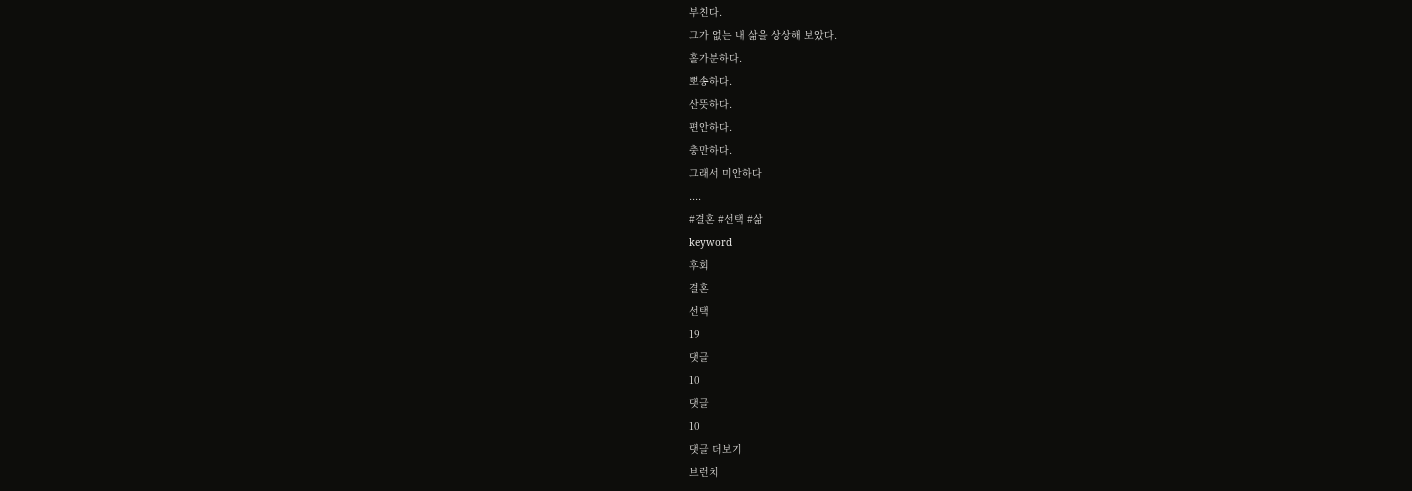부친다.
그가 없는 내 삶을 상상해 보았다.
홀가분하다.
뽀송하다.
산뜻하다.
편안하다.
충만하다.
그래서 미안하다
....
#결혼 #선택 #삶
keyword
후회
결혼
선택
19
댓글
10
댓글
10
댓글 더보기
브런치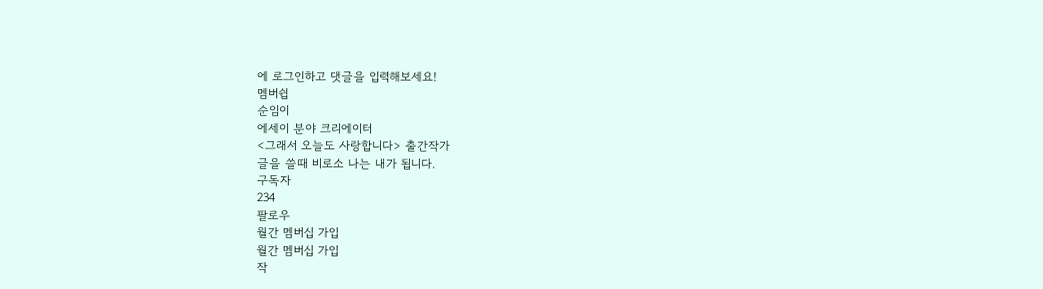에 로그인하고 댓글을 입력해보세요!
멤버쉽
순임이
에세이 분야 크리에이터
<그래서 오늘도 사랑합니다> 출간작가
글을 쓸때 비로소 나는 내가 됩니다.
구독자
234
팔로우
월간 멤버십 가입
월간 멤버십 가입
작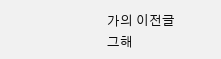가의 이전글
그해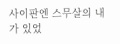사이판엔 스무살의 내가 있었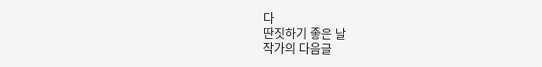다
딴짓하기 좋은 날
작가의 다음글